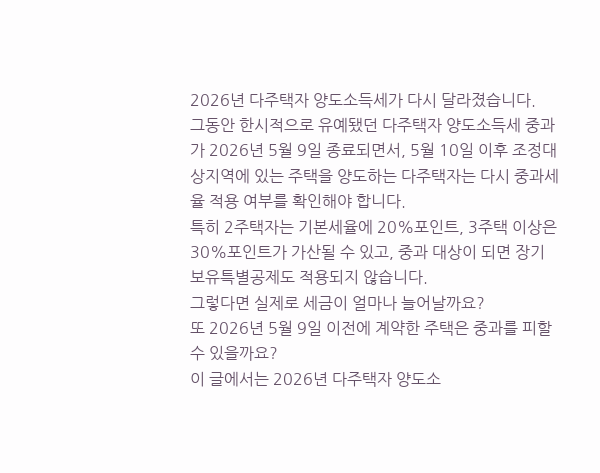2026년 다주택자 양도소득세가 다시 달라졌습니다.
그동안 한시적으로 유예됐던 다주택자 양도소득세 중과가 2026년 5월 9일 종료되면서, 5월 10일 이후 조정대상지역에 있는 주택을 양도하는 다주택자는 다시 중과세율 적용 여부를 확인해야 합니다.
특히 2주택자는 기본세율에 20%포인트, 3주택 이상은 30%포인트가 가산될 수 있고, 중과 대상이 되면 장기보유특별공제도 적용되지 않습니다.
그렇다면 실제로 세금이 얼마나 늘어날까요?
또 2026년 5월 9일 이전에 계약한 주택은 중과를 피할 수 있을까요?
이 글에서는 2026년 다주택자 양도소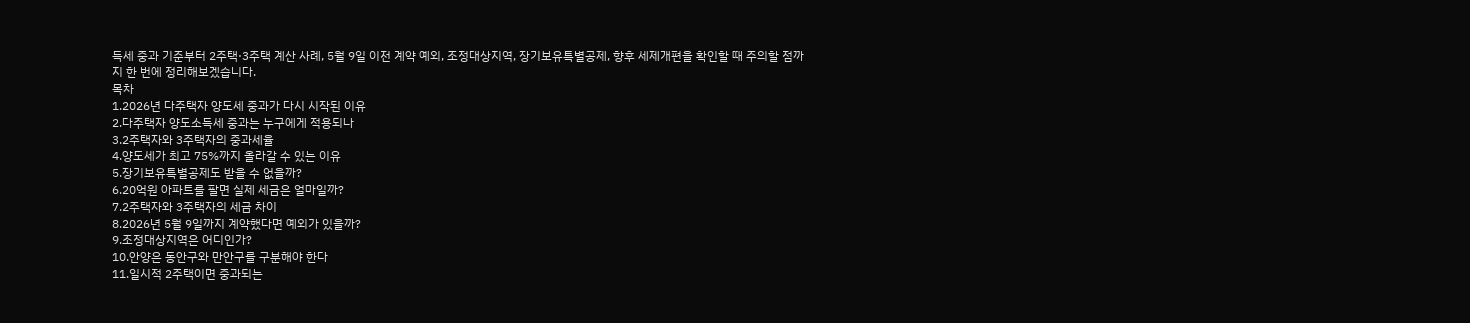득세 중과 기준부터 2주택·3주택 계산 사례, 5월 9일 이전 계약 예외, 조정대상지역, 장기보유특별공제, 향후 세제개편을 확인할 때 주의할 점까지 한 번에 정리해보겠습니다.
목차
1.2026년 다주택자 양도세 중과가 다시 시작된 이유
2.다주택자 양도소득세 중과는 누구에게 적용되나
3.2주택자와 3주택자의 중과세율
4.양도세가 최고 75%까지 올라갈 수 있는 이유
5.장기보유특별공제도 받을 수 없을까?
6.20억원 아파트를 팔면 실제 세금은 얼마일까?
7.2주택자와 3주택자의 세금 차이
8.2026년 5월 9일까지 계약했다면 예외가 있을까?
9.조정대상지역은 어디인가?
10.안양은 동안구와 만안구를 구분해야 한다
11.일시적 2주택이면 중과되는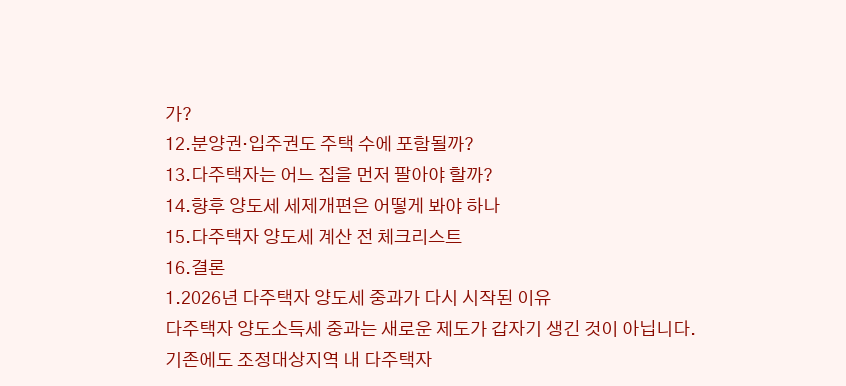가?
12.분양권·입주권도 주택 수에 포함될까?
13.다주택자는 어느 집을 먼저 팔아야 할까?
14.향후 양도세 세제개편은 어떻게 봐야 하나
15.다주택자 양도세 계산 전 체크리스트
16.결론
1.2026년 다주택자 양도세 중과가 다시 시작된 이유
다주택자 양도소득세 중과는 새로운 제도가 갑자기 생긴 것이 아닙니다.
기존에도 조정대상지역 내 다주택자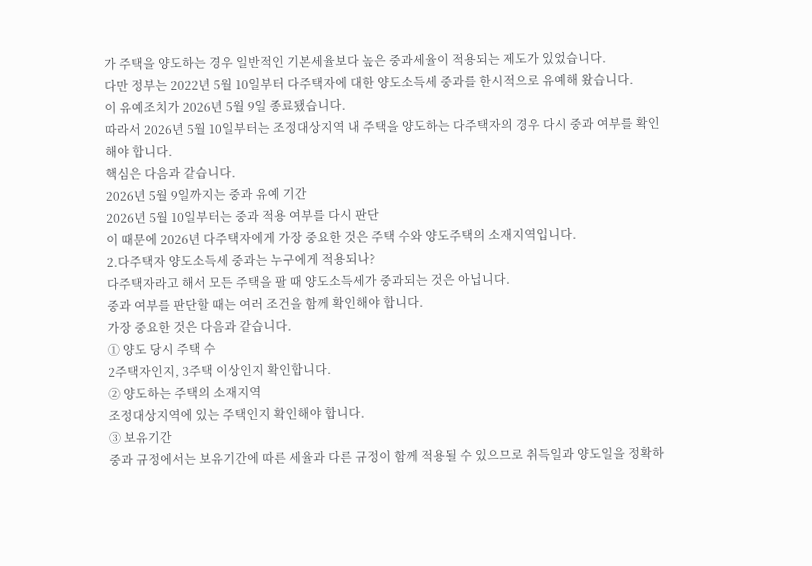가 주택을 양도하는 경우 일반적인 기본세율보다 높은 중과세율이 적용되는 제도가 있었습니다.
다만 정부는 2022년 5월 10일부터 다주택자에 대한 양도소득세 중과를 한시적으로 유예해 왔습니다.
이 유예조치가 2026년 5월 9일 종료됐습니다.
따라서 2026년 5월 10일부터는 조정대상지역 내 주택을 양도하는 다주택자의 경우 다시 중과 여부를 확인해야 합니다.
핵심은 다음과 같습니다.
2026년 5월 9일까지는 중과 유예 기간
2026년 5월 10일부터는 중과 적용 여부를 다시 판단
이 때문에 2026년 다주택자에게 가장 중요한 것은 주택 수와 양도주택의 소재지역입니다.
2.다주택자 양도소득세 중과는 누구에게 적용되나?
다주택자라고 해서 모든 주택을 팔 때 양도소득세가 중과되는 것은 아닙니다.
중과 여부를 판단할 때는 여러 조건을 함께 확인해야 합니다.
가장 중요한 것은 다음과 같습니다.
① 양도 당시 주택 수
2주택자인지, 3주택 이상인지 확인합니다.
② 양도하는 주택의 소재지역
조정대상지역에 있는 주택인지 확인해야 합니다.
③ 보유기간
중과 규정에서는 보유기간에 따른 세율과 다른 규정이 함께 적용될 수 있으므로 취득일과 양도일을 정확하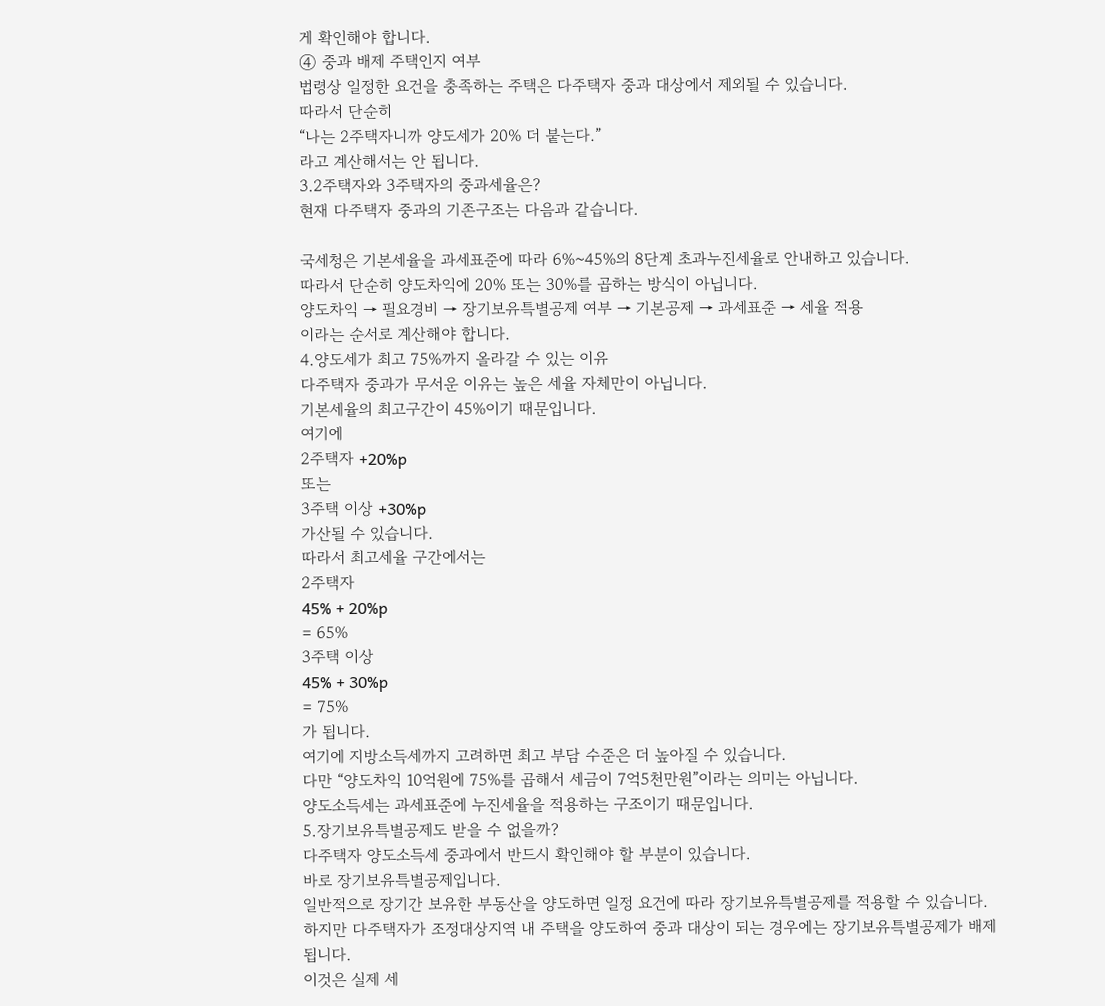게 확인해야 합니다.
④ 중과 배제 주택인지 여부
법령상 일정한 요건을 충족하는 주택은 다주택자 중과 대상에서 제외될 수 있습니다.
따라서 단순히
“나는 2주택자니까 양도세가 20% 더 붙는다.”
라고 계산해서는 안 됩니다.
3.2주택자와 3주택자의 중과세율은?
현재 다주택자 중과의 기존구조는 다음과 같습니다.

국세청은 기본세율을 과세표준에 따라 6%~45%의 8단계 초과누진세율로 안내하고 있습니다.
따라서 단순히 양도차익에 20% 또는 30%를 곱하는 방식이 아닙니다.
양도차익 → 필요경비 → 장기보유특별공제 여부 → 기본공제 → 과세표준 → 세율 적용
이라는 순서로 계산해야 합니다.
4.양도세가 최고 75%까지 올라갈 수 있는 이유
다주택자 중과가 무서운 이유는 높은 세율 자체만이 아닙니다.
기본세율의 최고구간이 45%이기 때문입니다.
여기에
2주택자 +20%p
또는
3주택 이상 +30%p
가산될 수 있습니다.
따라서 최고세율 구간에서는
2주택자
45% + 20%p
= 65%
3주택 이상
45% + 30%p
= 75%
가 됩니다.
여기에 지방소득세까지 고려하면 최고 부담 수준은 더 높아질 수 있습니다.
다만 “양도차익 10억원에 75%를 곱해서 세금이 7억5천만원”이라는 의미는 아닙니다.
양도소득세는 과세표준에 누진세율을 적용하는 구조이기 때문입니다.
5.장기보유특별공제도 받을 수 없을까?
다주택자 양도소득세 중과에서 반드시 확인해야 할 부분이 있습니다.
바로 장기보유특별공제입니다.
일반적으로 장기간 보유한 부동산을 양도하면 일정 요건에 따라 장기보유특별공제를 적용할 수 있습니다.
하지만 다주택자가 조정대상지역 내 주택을 양도하여 중과 대상이 되는 경우에는 장기보유특별공제가 배제됩니다.
이것은 실제 세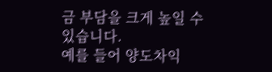금 부담을 크게 높일 수 있습니다.
예를 들어 양도차익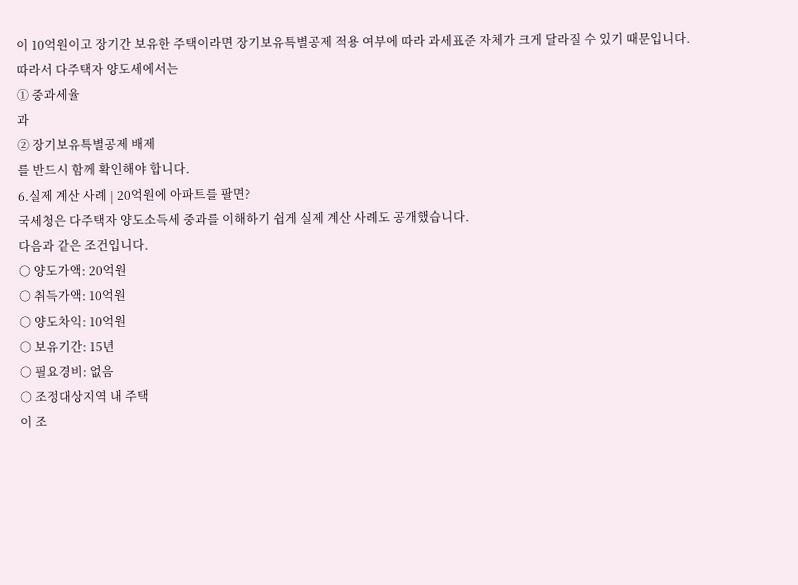이 10억원이고 장기간 보유한 주택이라면 장기보유특별공제 적용 여부에 따라 과세표준 자체가 크게 달라질 수 있기 때문입니다.
따라서 다주택자 양도세에서는
① 중과세율
과
② 장기보유특별공제 배제
를 반드시 함께 확인해야 합니다.
6.실제 계산 사례 | 20억원에 아파트를 팔면?
국세청은 다주택자 양도소득세 중과를 이해하기 쉽게 실제 계산 사례도 공개했습니다.
다음과 같은 조건입니다.
○ 양도가액: 20억원
○ 취득가액: 10억원
○ 양도차익: 10억원
○ 보유기간: 15년
○ 필요경비: 없음
○ 조정대상지역 내 주택
이 조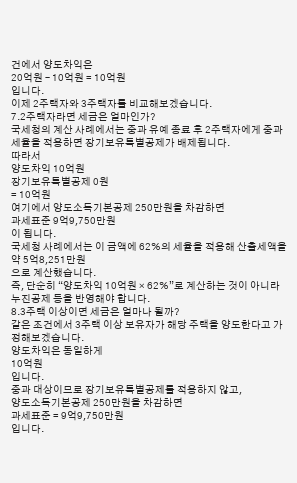건에서 양도차익은
20억원 – 10억원 = 10억원
입니다.
이제 2주택자와 3주택자를 비교해보겠습니다.
7.2주택자라면 세금은 얼마인가?
국세청의 계산 사례에서는 중과 유예 종료 후 2주택자에게 중과세율을 적용하면 장기보유특별공제가 배제됩니다.
따라서
양도차익 10억원
장기보유특별공제 0원
= 10억원
여기에서 양도소득기본공제 250만원을 차감하면
과세표준 9억9,750만원
이 됩니다.
국세청 사례에서는 이 금액에 62%의 세율을 적용해 산출세액을
약 5억8,251만원
으로 계산했습니다.
즉, 단순히 “양도차익 10억원 × 62%”로 계산하는 것이 아니라 누진공제 등을 반영해야 합니다.
8.3주택 이상이면 세금은 얼마나 될까?
같은 조건에서 3주택 이상 보유자가 해당 주택을 양도한다고 가정해보겠습니다.
양도차익은 동일하게
10억원
입니다.
중과 대상이므로 장기보유특별공제를 적용하지 않고,
양도소득기본공제 250만원을 차감하면
과세표준 = 9억9,750만원
입니다.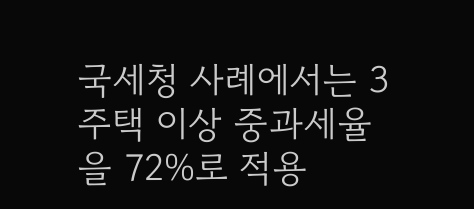국세청 사례에서는 3주택 이상 중과세율을 72%로 적용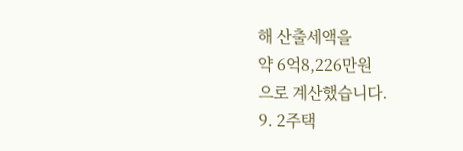해 산출세액을
약 6억8,226만원
으로 계산했습니다.
9. 2주택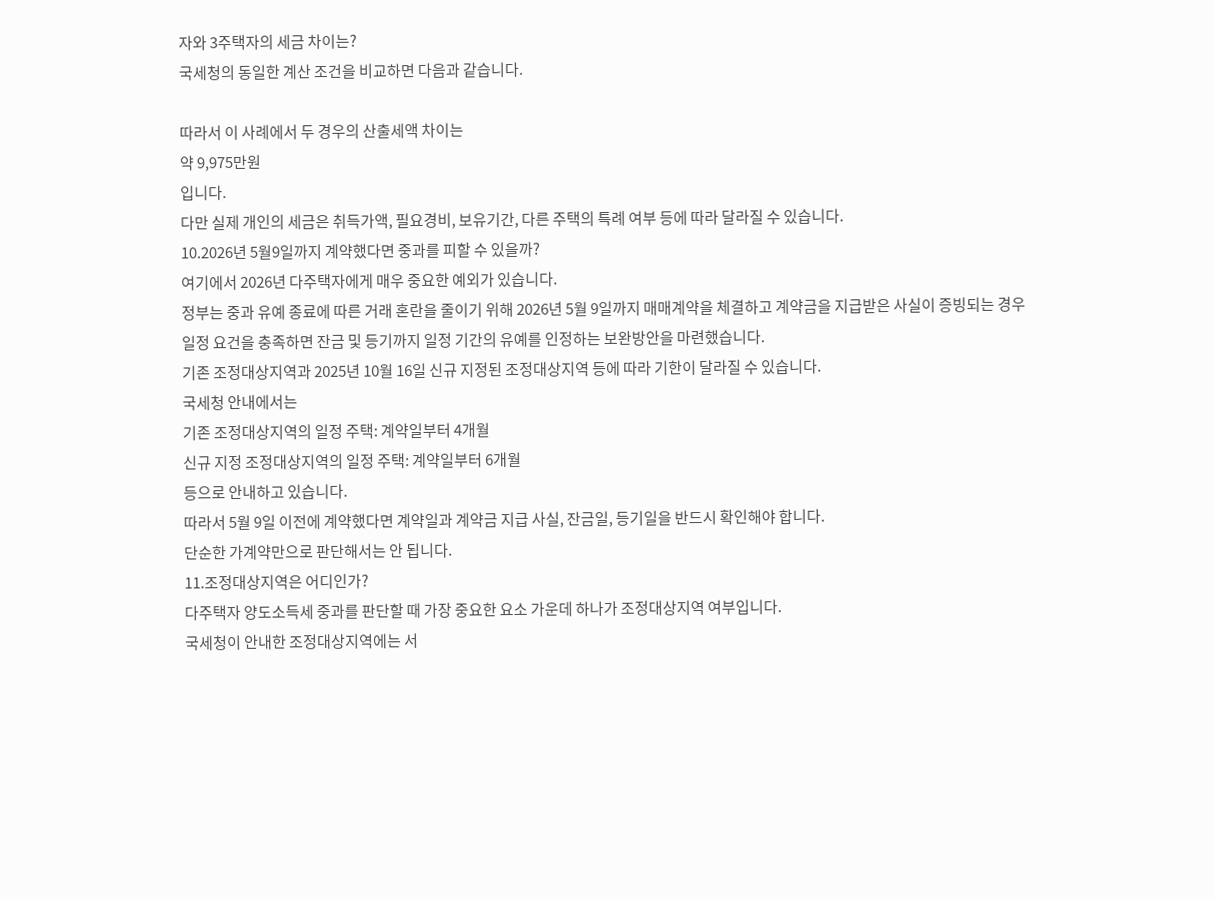자와 3주택자의 세금 차이는?
국세청의 동일한 계산 조건을 비교하면 다음과 같습니다.

따라서 이 사례에서 두 경우의 산출세액 차이는
약 9,975만원
입니다.
다만 실제 개인의 세금은 취득가액, 필요경비, 보유기간, 다른 주택의 특례 여부 등에 따라 달라질 수 있습니다.
10.2026년 5월9일까지 계약했다면 중과를 피할 수 있을까?
여기에서 2026년 다주택자에게 매우 중요한 예외가 있습니다.
정부는 중과 유예 종료에 따른 거래 혼란을 줄이기 위해 2026년 5월 9일까지 매매계약을 체결하고 계약금을 지급받은 사실이 증빙되는 경우 일정 요건을 충족하면 잔금 및 등기까지 일정 기간의 유예를 인정하는 보완방안을 마련했습니다.
기존 조정대상지역과 2025년 10월 16일 신규 지정된 조정대상지역 등에 따라 기한이 달라질 수 있습니다.
국세청 안내에서는
기존 조정대상지역의 일정 주택: 계약일부터 4개월
신규 지정 조정대상지역의 일정 주택: 계약일부터 6개월
등으로 안내하고 있습니다.
따라서 5월 9일 이전에 계약했다면 계약일과 계약금 지급 사실, 잔금일, 등기일을 반드시 확인해야 합니다.
단순한 가계약만으로 판단해서는 안 됩니다.
11.조정대상지역은 어디인가?
다주택자 양도소득세 중과를 판단할 때 가장 중요한 요소 가운데 하나가 조정대상지역 여부입니다.
국세청이 안내한 조정대상지역에는 서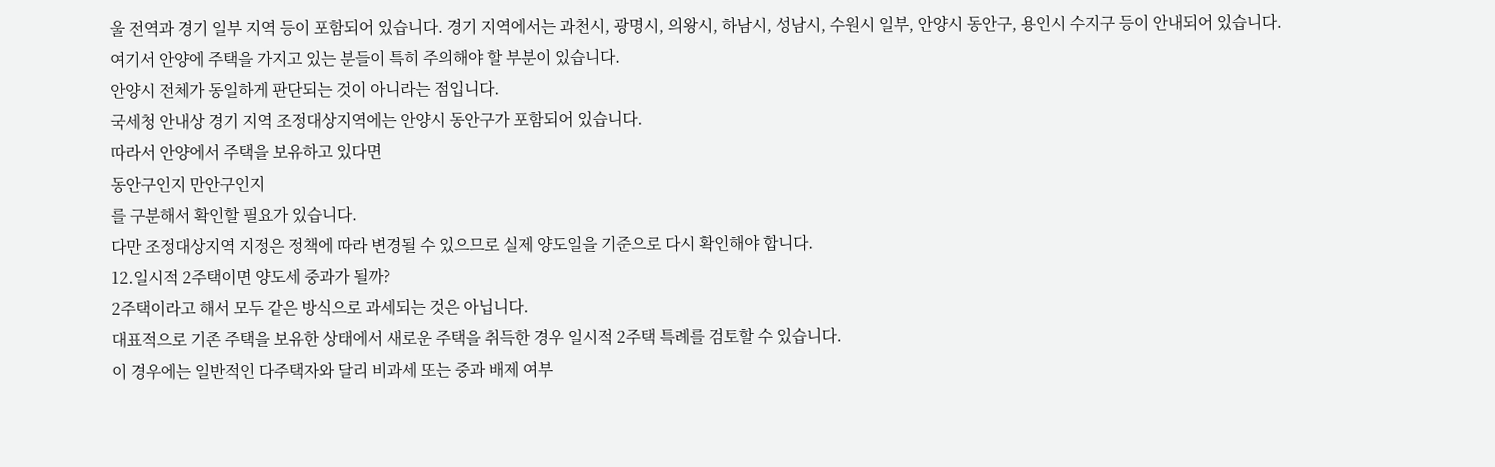울 전역과 경기 일부 지역 등이 포함되어 있습니다. 경기 지역에서는 과천시, 광명시, 의왕시, 하남시, 성남시, 수원시 일부, 안양시 동안구, 용인시 수지구 등이 안내되어 있습니다.
여기서 안양에 주택을 가지고 있는 분들이 특히 주의해야 할 부분이 있습니다.
안양시 전체가 동일하게 판단되는 것이 아니라는 점입니다.
국세청 안내상 경기 지역 조정대상지역에는 안양시 동안구가 포함되어 있습니다.
따라서 안양에서 주택을 보유하고 있다면
동안구인지 만안구인지
를 구분해서 확인할 필요가 있습니다.
다만 조정대상지역 지정은 정책에 따라 변경될 수 있으므로 실제 양도일을 기준으로 다시 확인해야 합니다.
12.일시적 2주택이면 양도세 중과가 될까?
2주택이라고 해서 모두 같은 방식으로 과세되는 것은 아닙니다.
대표적으로 기존 주택을 보유한 상태에서 새로운 주택을 취득한 경우 일시적 2주택 특례를 검토할 수 있습니다.
이 경우에는 일반적인 다주택자와 달리 비과세 또는 중과 배제 여부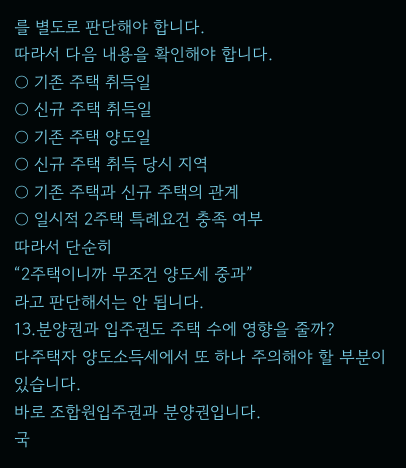를 별도로 판단해야 합니다.
따라서 다음 내용을 확인해야 합니다.
○ 기존 주택 취득일
○ 신규 주택 취득일
○ 기존 주택 양도일
○ 신규 주택 취득 당시 지역
○ 기존 주택과 신규 주택의 관계
○ 일시적 2주택 특례요건 충족 여부
따라서 단순히
“2주택이니까 무조건 양도세 중과”
라고 판단해서는 안 됩니다.
13.분양권과 입주권도 주택 수에 영향을 줄까?
다주택자 양도소득세에서 또 하나 주의해야 할 부분이 있습니다.
바로 조합원입주권과 분양권입니다.
국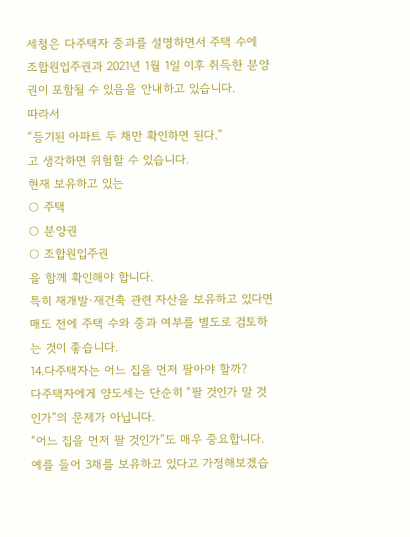세청은 다주택자 중과를 설명하면서 주택 수에 조합원입주권과 2021년 1월 1일 이후 취득한 분양권이 포함될 수 있음을 안내하고 있습니다.
따라서
“등기된 아파트 두 채만 확인하면 된다.”
고 생각하면 위험할 수 있습니다.
현재 보유하고 있는
○ 주택
○ 분양권
○ 조합원입주권
을 함께 확인해야 합니다.
특히 재개발·재건축 관련 자산을 보유하고 있다면 매도 전에 주택 수와 중과 여부를 별도로 검토하는 것이 좋습니다.
14.다주택자는 어느 집을 먼저 팔아야 할까?
다주택자에게 양도세는 단순히 “팔 것인가 말 것인가”의 문제가 아닙니다.
“어느 집을 먼저 팔 것인가”도 매우 중요합니다.
예를 들어 3채를 보유하고 있다고 가정해보겠습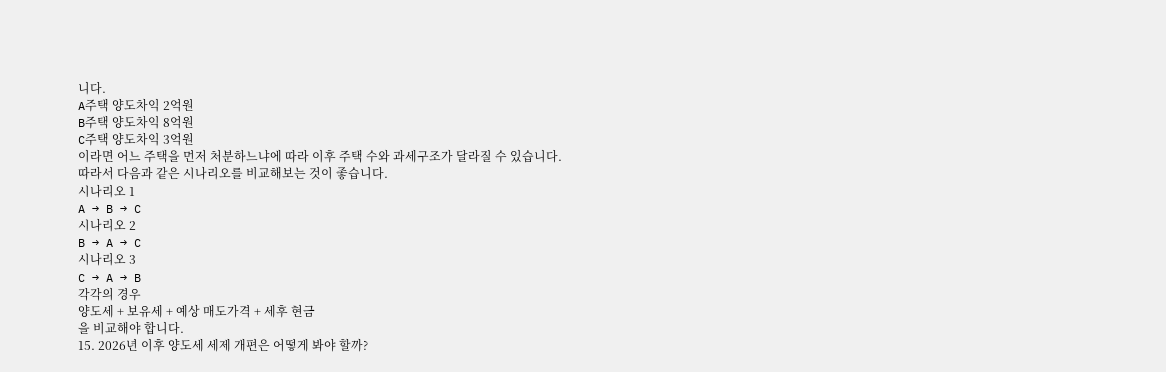니다.
A주택 양도차익 2억원
B주택 양도차익 8억원
C주택 양도차익 3억원
이라면 어느 주택을 먼저 처분하느냐에 따라 이후 주택 수와 과세구조가 달라질 수 있습니다.
따라서 다음과 같은 시나리오를 비교해보는 것이 좋습니다.
시나리오 1
A → B → C
시나리오 2
B → A → C
시나리오 3
C → A → B
각각의 경우
양도세 + 보유세 + 예상 매도가격 + 세후 현금
을 비교해야 합니다.
15. 2026년 이후 양도세 세제 개편은 어떻게 봐야 할까?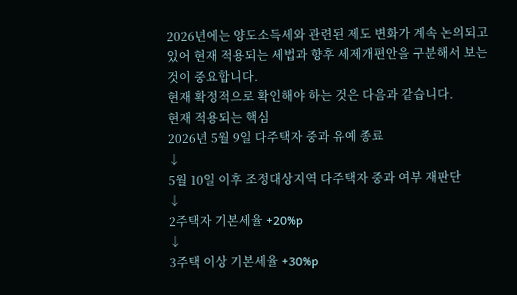2026년에는 양도소득세와 관련된 제도 변화가 계속 논의되고 있어 현재 적용되는 세법과 향후 세제개편안을 구분해서 보는 것이 중요합니다.
현재 확정적으로 확인해야 하는 것은 다음과 같습니다.
현재 적용되는 핵심
2026년 5월 9일 다주택자 중과 유예 종료
↓
5월 10일 이후 조정대상지역 다주택자 중과 여부 재판단
↓
2주택자 기본세율 +20%p
↓
3주택 이상 기본세율 +30%p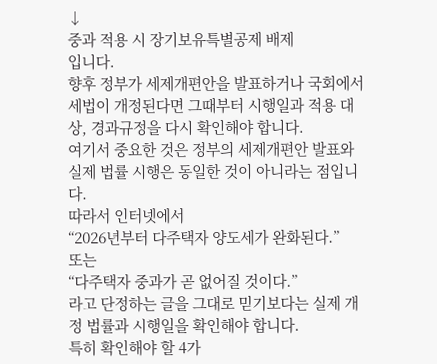↓
중과 적용 시 장기보유특별공제 배제
입니다.
향후 정부가 세제개편안을 발표하거나 국회에서 세법이 개정된다면 그때부터 시행일과 적용 대상, 경과규정을 다시 확인해야 합니다.
여기서 중요한 것은 정부의 세제개편안 발표와 실제 법률 시행은 동일한 것이 아니라는 점입니다.
따라서 인터넷에서
“2026년부터 다주택자 양도세가 완화된다.”
또는
“다주택자 중과가 곧 없어질 것이다.”
라고 단정하는 글을 그대로 믿기보다는 실제 개정 법률과 시행일을 확인해야 합니다.
특히 확인해야 할 4가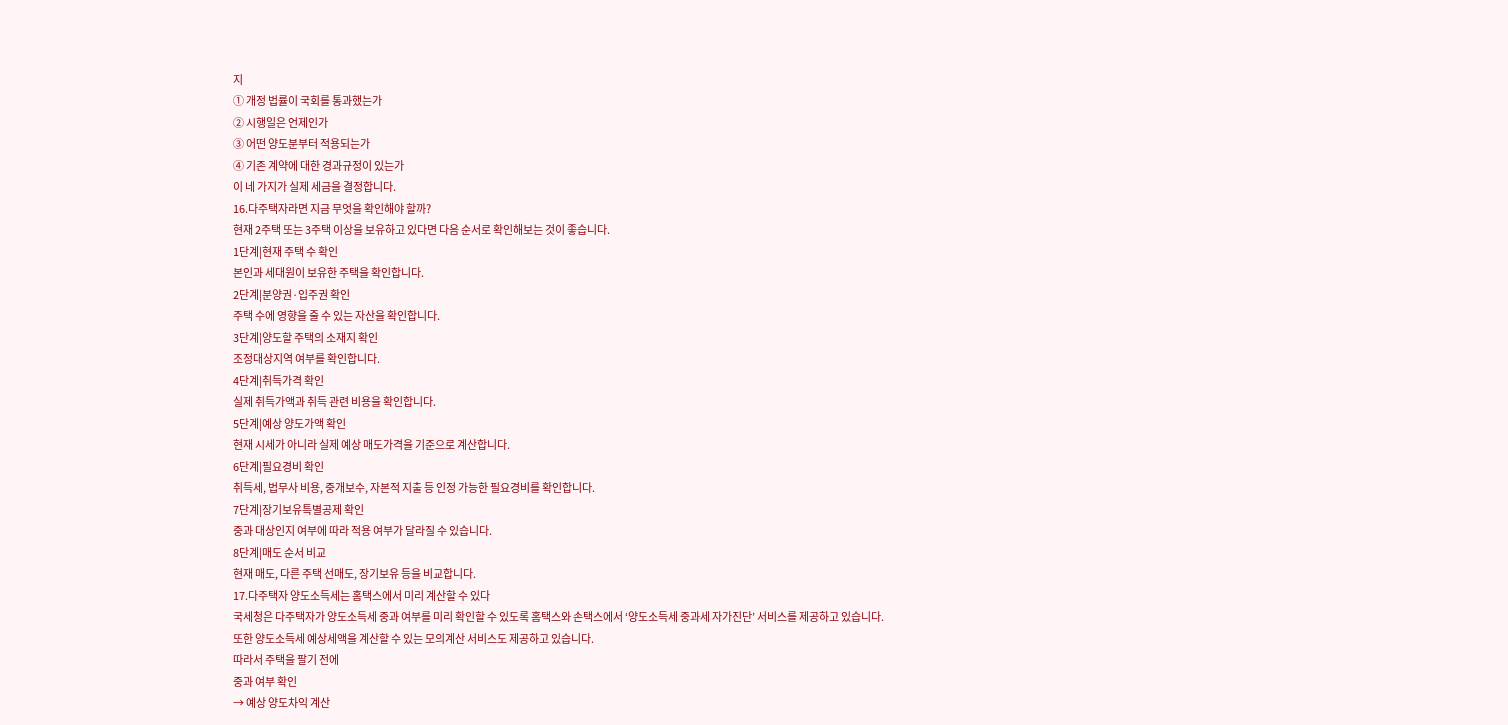지
① 개정 법률이 국회를 통과했는가
② 시행일은 언제인가
③ 어떤 양도분부터 적용되는가
④ 기존 계약에 대한 경과규정이 있는가
이 네 가지가 실제 세금을 결정합니다.
16.다주택자라면 지금 무엇을 확인해야 할까?
현재 2주택 또는 3주택 이상을 보유하고 있다면 다음 순서로 확인해보는 것이 좋습니다.
1단계|현재 주택 수 확인
본인과 세대원이 보유한 주택을 확인합니다.
2단계|분양권·입주권 확인
주택 수에 영향을 줄 수 있는 자산을 확인합니다.
3단계|양도할 주택의 소재지 확인
조정대상지역 여부를 확인합니다.
4단계|취득가격 확인
실제 취득가액과 취득 관련 비용을 확인합니다.
5단계|예상 양도가액 확인
현재 시세가 아니라 실제 예상 매도가격을 기준으로 계산합니다.
6단계|필요경비 확인
취득세, 법무사 비용, 중개보수, 자본적 지출 등 인정 가능한 필요경비를 확인합니다.
7단계|장기보유특별공제 확인
중과 대상인지 여부에 따라 적용 여부가 달라질 수 있습니다.
8단계|매도 순서 비교
현재 매도, 다른 주택 선매도, 장기보유 등을 비교합니다.
17.다주택자 양도소득세는 홈택스에서 미리 계산할 수 있다
국세청은 다주택자가 양도소득세 중과 여부를 미리 확인할 수 있도록 홈택스와 손택스에서 ‘양도소득세 중과세 자가진단’ 서비스를 제공하고 있습니다.
또한 양도소득세 예상세액을 계산할 수 있는 모의계산 서비스도 제공하고 있습니다.
따라서 주택을 팔기 전에
중과 여부 확인
→ 예상 양도차익 계산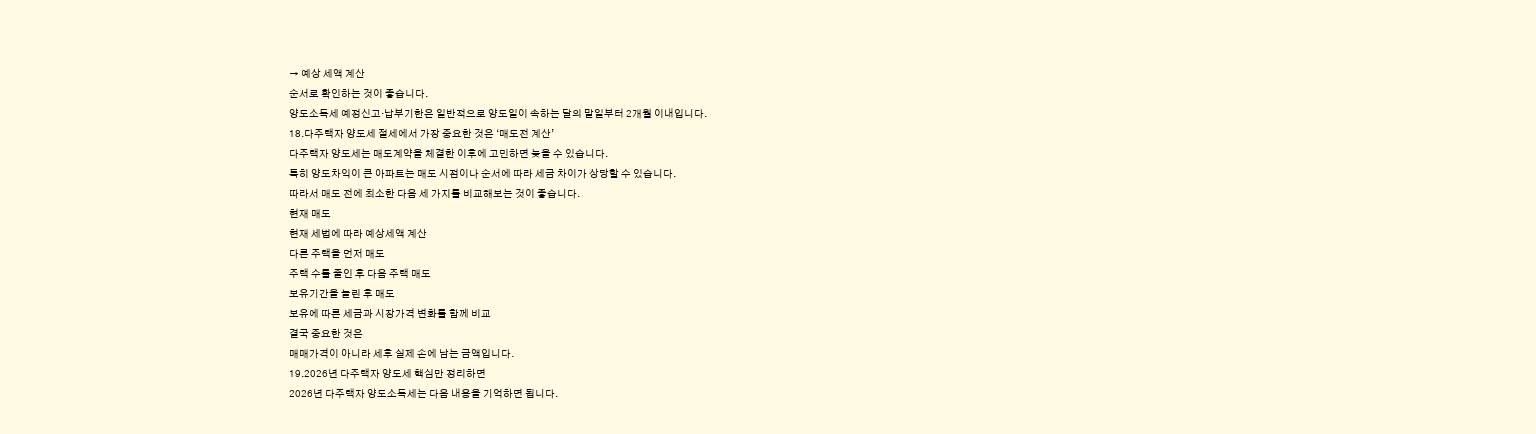→ 예상 세액 계산
순서로 확인하는 것이 좋습니다.
양도소득세 예정신고·납부기한은 일반적으로 양도일이 속하는 달의 말일부터 2개월 이내입니다.
18.다주택자 양도세 절세에서 가장 중요한 것은 ‘매도전 계산’
다주택자 양도세는 매도계약을 체결한 이후에 고민하면 늦을 수 있습니다.
특히 양도차익이 큰 아파트는 매도 시점이나 순서에 따라 세금 차이가 상당할 수 있습니다.
따라서 매도 전에 최소한 다음 세 가지를 비교해보는 것이 좋습니다.
현재 매도
현재 세법에 따라 예상세액 계산
다른 주택을 먼저 매도
주택 수를 줄인 후 다음 주택 매도
보유기간을 늘린 후 매도
보유에 따른 세금과 시장가격 변화를 함께 비교
결국 중요한 것은
매매가격이 아니라 세후 실제 손에 남는 금액입니다.
19.2026년 다주택자 양도세 핵심만 정리하면
2026년 다주택자 양도소득세는 다음 내용을 기억하면 됩니다.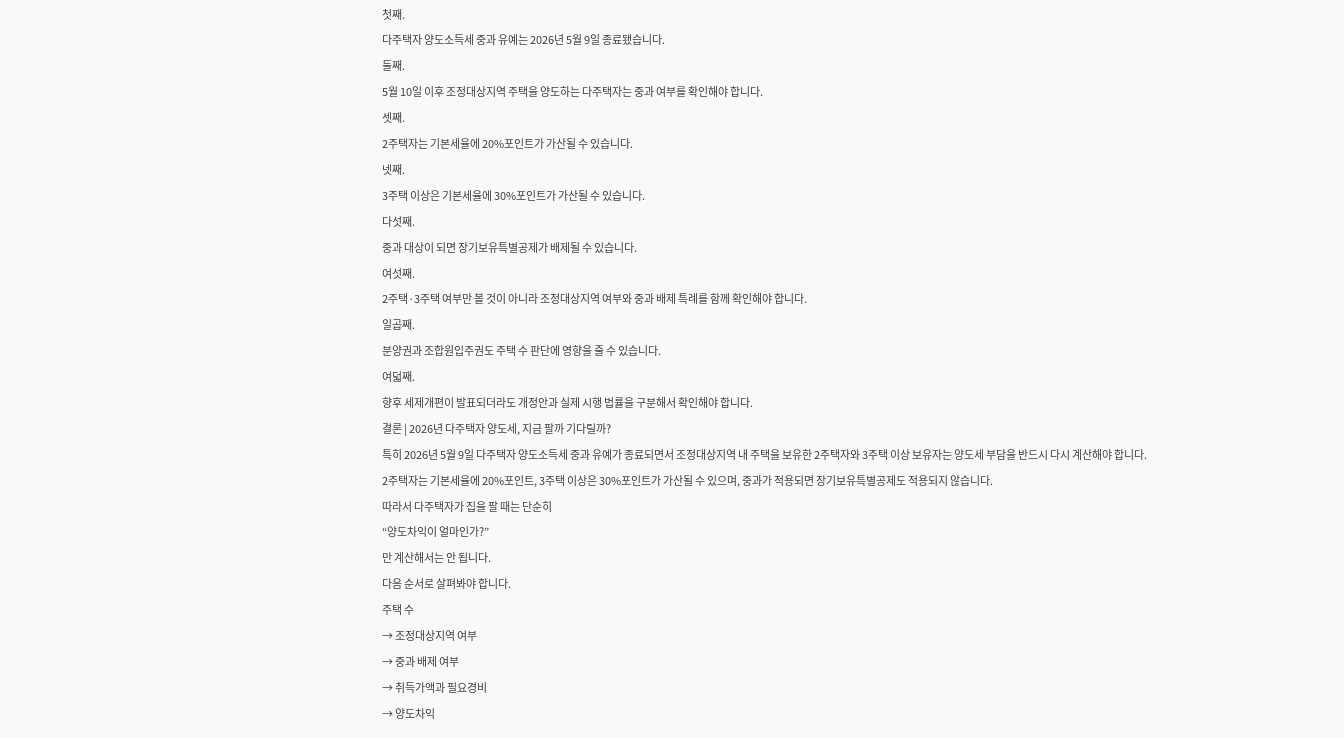첫째.
다주택자 양도소득세 중과 유예는 2026년 5월 9일 종료됐습니다.
둘째.
5월 10일 이후 조정대상지역 주택을 양도하는 다주택자는 중과 여부를 확인해야 합니다.
셋째.
2주택자는 기본세율에 20%포인트가 가산될 수 있습니다.
넷째.
3주택 이상은 기본세율에 30%포인트가 가산될 수 있습니다.
다섯째.
중과 대상이 되면 장기보유특별공제가 배제될 수 있습니다.
여섯째.
2주택·3주택 여부만 볼 것이 아니라 조정대상지역 여부와 중과 배제 특례를 함께 확인해야 합니다.
일곱째.
분양권과 조합원입주권도 주택 수 판단에 영향을 줄 수 있습니다.
여덟째.
향후 세제개편이 발표되더라도 개정안과 실제 시행 법률을 구분해서 확인해야 합니다.
결론 | 2026년 다주택자 양도세, 지금 팔까 기다릴까?
특히 2026년 5월 9일 다주택자 양도소득세 중과 유예가 종료되면서 조정대상지역 내 주택을 보유한 2주택자와 3주택 이상 보유자는 양도세 부담을 반드시 다시 계산해야 합니다.
2주택자는 기본세율에 20%포인트, 3주택 이상은 30%포인트가 가산될 수 있으며, 중과가 적용되면 장기보유특별공제도 적용되지 않습니다.
따라서 다주택자가 집을 팔 때는 단순히
“양도차익이 얼마인가?”
만 계산해서는 안 됩니다.
다음 순서로 살펴봐야 합니다.
주택 수
→ 조정대상지역 여부
→ 중과 배제 여부
→ 취득가액과 필요경비
→ 양도차익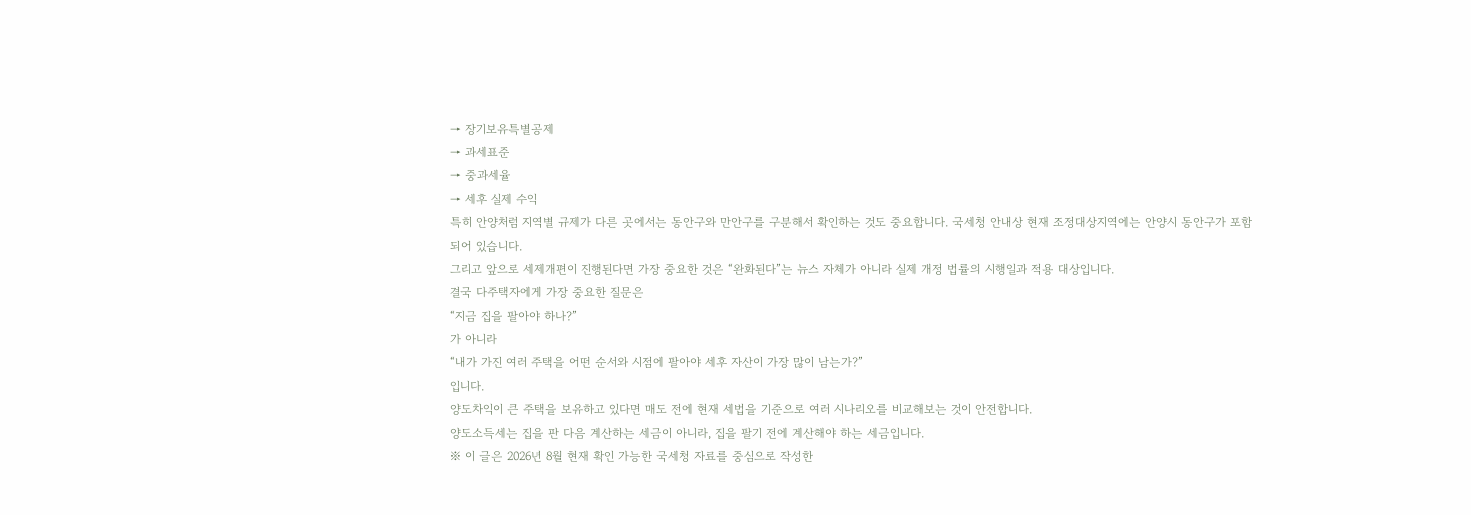→ 장기보유특별공제
→ 과세표준
→ 중과세율
→ 세후 실제 수익
특히 안양처럼 지역별 규제가 다른 곳에서는 동안구와 만안구를 구분해서 확인하는 것도 중요합니다. 국세청 안내상 현재 조정대상지역에는 안양시 동안구가 포함되어 있습니다.
그리고 앞으로 세제개편이 진행된다면 가장 중요한 것은 “완화된다”는 뉴스 자체가 아니라 실제 개정 법률의 시행일과 적용 대상입니다.
결국 다주택자에게 가장 중요한 질문은
“지금 집을 팔아야 하나?”
가 아니라
“내가 가진 여러 주택을 어떤 순서와 시점에 팔아야 세후 자산이 가장 많이 남는가?”
입니다.
양도차익이 큰 주택을 보유하고 있다면 매도 전에 현재 세법을 기준으로 여러 시나리오를 비교해보는 것이 안전합니다.
양도소득세는 집을 판 다음 계산하는 세금이 아니라, 집을 팔기 전에 계산해야 하는 세금입니다.
※ 이 글은 2026년 8월 현재 확인 가능한 국세청 자료를 중심으로 작성한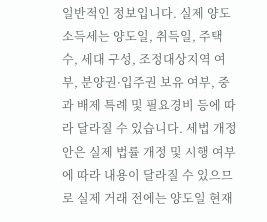일반적인 정보입니다. 실제 양도소득세는 양도일, 취득일, 주택 수, 세대 구성, 조정대상지역 여부, 분양권·입주권 보유 여부, 중과 배제 특례 및 필요경비 등에 따라 달라질 수 있습니다. 세법 개정안은 실제 법률 개정 및 시행 여부에 따라 내용이 달라질 수 있으므로 실제 거래 전에는 양도일 현재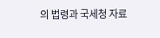의 법령과 국세청 자료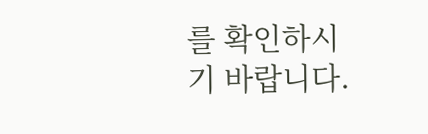를 확인하시기 바랍니다.